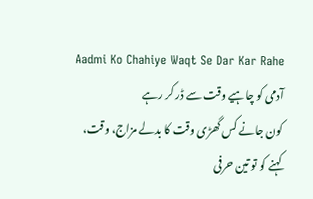Aadmi Ko Chahiye Waqt Se Dar Kar Rahe
آدمی کو چاہیے وقت سے ڈر کر رہے
کون جانے کس گھڑی وقت کا بدلے مزاج، وقت، کہنے کو تو تین حرفی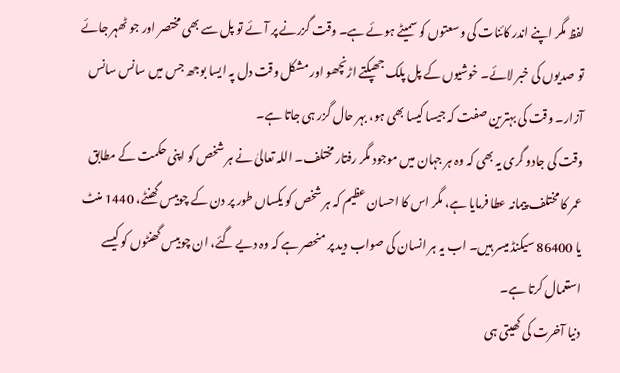لفظ مگر اپنے اندر کائنات کی وسعتوں کو سمیٹے ہوئے ہے۔ وقت گزرنے پر آئے تو پل سے بھی مختصر اور جو ٹھہر جائے تو صدیوں کی خبر لائے۔ خوشیوں کے پل پلک جھپکتے اڑنچھو اور مشکل وقت دل پہ ایسا بوجھ جس میں سانس سانس آزار۔ وقت کی بہترین صفت کہ جیسا کیسا بھی ہو، بہر حال گزر ہی جاتا ہے۔
وقت کی جادو گری یہ بھی کہ وہ ہر جہان میں موجود مگر رفتار مختلف۔ اللہ تعالیٰ نے ہر شخص کو اپنی حکمت کے مطابق عمر کا مختلف پیمانہ عطا فرمایا ہے، مگر اس کا احسان عظیم کہ ہر شخص کو یکساں طور پر دن کے چوبیس گھنٹے، 1440 منٹ یا 86400 سیکنڈ میسر ہیں۔ اب یہ ہر انسان کی صواب دید پر منحصر ہے کہ وہ دیے گئے، ان چوبیس گھنٹوں کو کیسے استعمال کرتا ہے۔
دنیا آخرت کی کھیتی ہی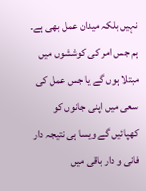نہیں بلکہ میدان عمل بھی ہے۔ ہم جس امر کی کوششوں میں مبتلا ہوں گے یا جس عمل کی سعی میں اپنی جانوں کو کھپائیں گے ویسا ہی نتیجہ دار فانی و دار باقی میں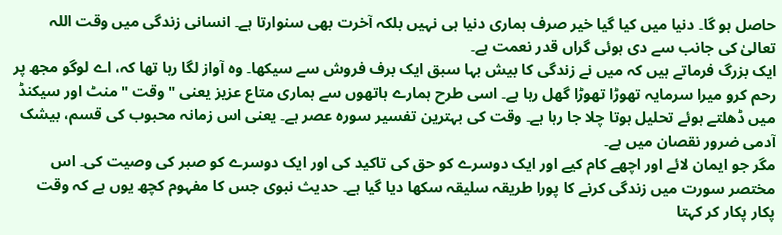حاصل ہو گا۔ دنیا میں کیا گیا خیر صرف ہماری دنیا ہی نہیں بلکہ آخرت بھی سنوارتا ہے۔ انسانی زندگی میں وقت اللہ تعالیٰ کی جانب سے دی ہوئی گراں قدر نعمت ہے۔
ایک بزرگ فرماتے ہیں کہ میں نے زندگی کا بیش بہا سبق ایک برف فروش سے سیکھا۔ وہ آواز لگا رہا تھا کہ، اے لوگو مجھ پر رحم کرو میرا سرمایہ تھوڑا تھوڑا گھل رہا ہے۔ اسی طرح ہمارے ہاتھوں سے ہماری متاع عزیز یعنی " وقت " منٹ اور سیکنڈ میں ڈھلتے ہوئے تحلیل ہوتا چلا جا رہا ہے۔ وقت کی بہترین تفسیر سورہ عصر ہے۔ یعنی اس زمانہ محبوب کی قسم، بیشک آدمی ضرور نقصان میں ہے۔
مگر جو ایمان لائے اور اچھے کام کیے اور ایک دوسرے کو حق کی تاکید کی اور ایک دوسرے کو صبر کی وصیت کی۔ اس مختصر سورت میں زندگی کرنے کا پورا طریقہ سلیقہ سکھا دیا گیا ہے۔ حدیث نبوی جس کا مفہوم کچھ یوں ہے کہ وقت پکار پکار کر کہتا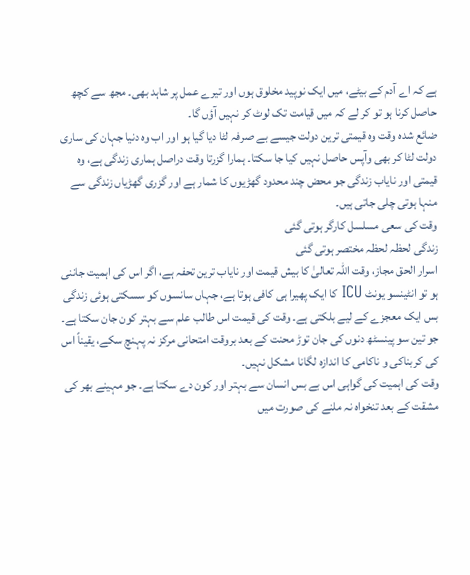ہے کہ اے آدم کے بیٹے، میں ایک نوپید مخلوق ہوں اور تیرے عمل پر شاہد بھی۔ مجھ سے کچھ حاصل کرنا ہو تو کر لے کہ میں قیامت تک لوٹ کر نہیں آؤں گا۔
ضائع شدہ وقت وہ قیمتی ترین دولت جیسے بے صرفہ لٹا دیا گیا ہو اور اب وہ دنیا جہان کی ساری دولت لٹا کر بھی وآپس حاصل نہیں کیا جا سکتا۔ ہمارا گزرتا وقت دراصل ہماری زندگی ہے، وہ قیمتی اور نایاب زندگی جو محض چند محدود گھڑیوں کا شمار ہے اور گزری گھڑیاں زندگی سے منہا ہوتی چلی جاتی ہیں۔
وقت کی سعی مسلسل کارگر ہوتی گئی
زندگی لحظہ لحظہ مختصر ہوتی گئی
اسرار الحق مجاز، وقت اللہ تعالیٰ کا بیش قیمت اور نایاب ترین تحفہ ہے، اگر اس کی اہمیت جاننی ہو تو انٹینسو یونٹ ICU کا ایک پھیرا ہی کافی ہوتا ہے، جہاں سانسوں کو سسکتی ہوئی زندگی بس ایک معجزے کے لیے بلکتی ہے۔ وقت کی قیمت اس طالب علم سے بہتر کون جان سکتا ہے۔ جو تین سو پینسٹھ دنوں کی جان توڑ محنت کے بعد بروقت امتحانی مرکز نہ پہنچ سکے، یقیناً اس کی کربناکی و ناکامی کا اندازہ لگانا مشکل نہیں۔
وقت کی اہمیت کی گواہی اس بے بس انسان سے بہتر اور کون دے سکتا ہے۔ جو مہینے بھر کی مشقت کے بعد تنخواہ نہ ملنے کی صورت میں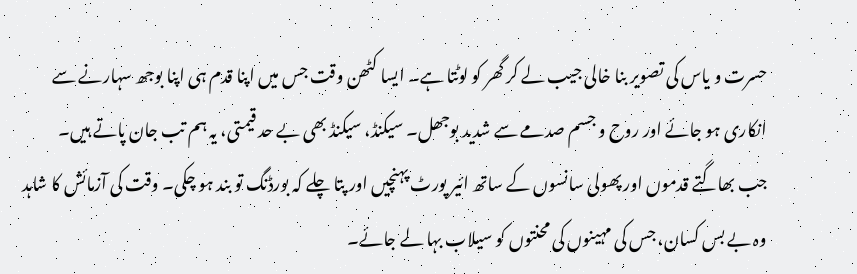حسرت و یاس کی تصویر بنا خالی جیب لے کر گھر کو لوٹتا ہے۔ ایسا کٹھن وقت جس میں اپنا قدم ہی اپنا بوجھ سہارنے سے انکاری ہو جائے اور روح و جسم صدمے سے شدید بوجھل۔ سیکنڈ، سیکنڈ بھی بے حد قیمتی، یہ ہم تب جان پاتے ہیں۔
جب بھاگتے قدموں اور پھولی سانسوں کے ساتھ ائیر پورٹ پہنچیں اور پتا چلے کہ بورڈنگ تو بند ہو چکی۔ وقت کی آزمائش کا شاہد وہ بے بس کسان، جس کی مہینوں کی محنتوں کو سیلاب بہا لے جائے۔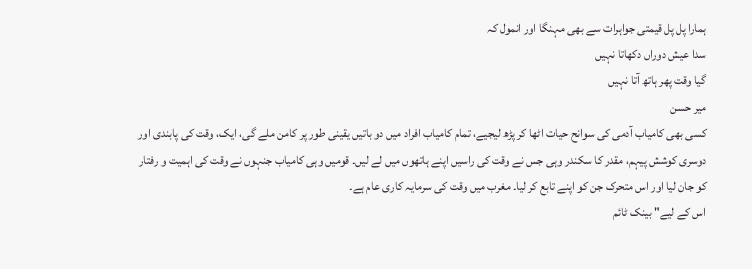ہمارا پل پل قیمتی جواہرات سے بھی مہنگا اور انمول کہ
سدا عیش دوراں دکھاتا نہیں
گیا وقت پھر ہاتھ آتا نہیں
میر حسن
کسی بھی کامیاب آدمی کی سوانح حیات اٹھا کر پڑھ لیجیے، تمام کامیاب افراد میں دو باتیں یقینی طور پر کامن ملے گی، ایک، وقت کی پابندی اور دوسری کوشش پیہم، مقدر کا سکندر وہی جس نے وقت کی راسیں اپنے ہاتھوں میں لے لیں۔ قومیں وہی کامیاب جنہوں نے وقت کی اہمیت و رفتار کو جان لیا اور اس متحرک جن کو اپنے تابع کر لیا۔ مغرب میں وقت کی سرمایہ کاری عام ہے۔
اس کے لیے" بینک ٹائم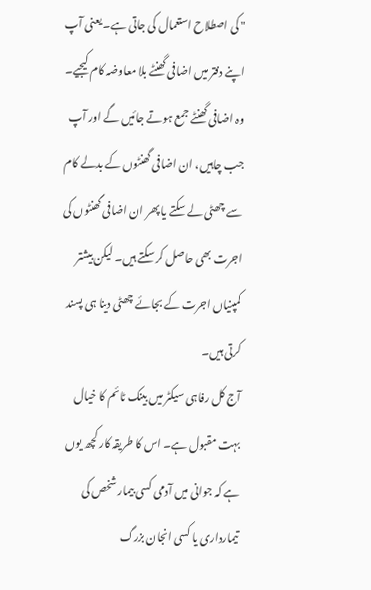" کی اصطلاح استعمال کی جاتی ہے۔ یعنی آپ اپنے دفتر میں اضافی گھنٹے بلا معاوضہ کام کیجیے۔ وہ اضافی گھنٹے جمع ہوتے جائیں گے اور آپ جب چاہیں، ان اضافی گھنٹوں کے بدلے کام سے چھٹی لے سکتے یا پھر ان اضافی گھنٹوں کی اجرت بھی حاصل کر سکتے ہیں۔ لیکن بیشتر کمپنیاں اجرت کے بجائے چھٹی دینا ہی پسند کرتی ہیں۔
آج کل رفاہی سیکٹر میں بینک ٹائم کا خیال بہت مقبول ہے۔ اس کا طریقہ کار کچھ یوں ہے کہ جوانی میں آدمی کسی بیمار شخص کی تیمارداری یا کسی انجان بزرگ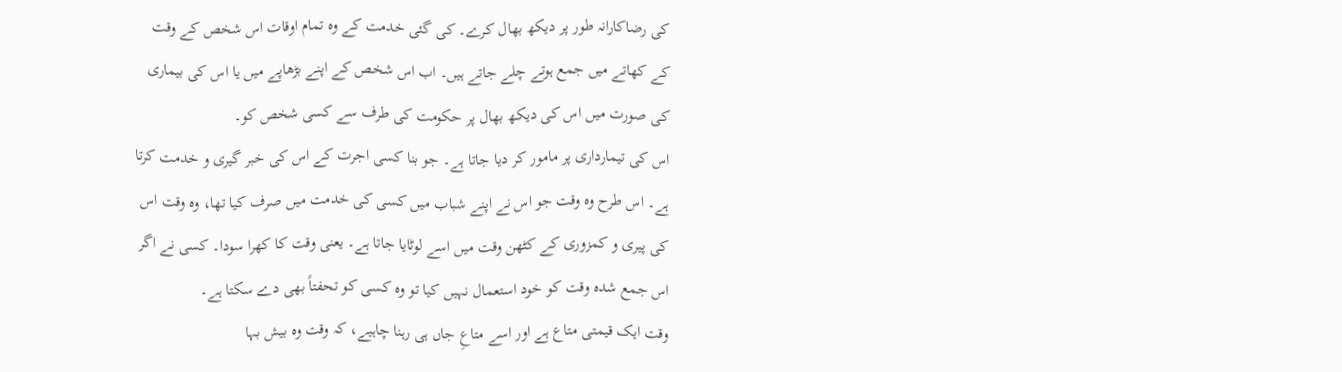کی رضاکارانہ طور پر دیکھ بھال کرے۔ کی گئی خدمت کے وہ تمام اوقات اس شخص کے وقت کے کھاتے میں جمع ہوتے چلے جاتے ہیں۔ اب اس شخص کے اپنے بڑھاپے میں یا اس کی بیماری کی صورت میں اس کی دیکھ بھال پر حکومت کی طرف سے کسی شخص کو۔
اس کی تیمارداری پر مامور کر دیا جاتا ہے۔ جو بنا کسی اجرت کے اس کی خبر گیری و خدمت کرتا ہے۔ اس طرح وہ وقت جو اس نے اپنے شباب میں کسی کی خدمت میں صرف کیا تھا، وہ وقت اس کی پیری و کمزوری کے کٹھن وقت میں اسے لوٹایا جاتا ہے۔ یعنی وقت کا کھرا سودا۔ کسی نے اگر اس جمع شدہ وقت کو خود استعمال نہیں کیا تو وہ کسی کو تحفتاً بھی دے سکتا ہے۔
وقت ایک قیمتی متاع ہے اور اسے متاعِ جاں ہی رہنا چاہیے، کہ وقت وہ بیش بہا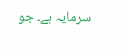سرمایہ ہے۔ جو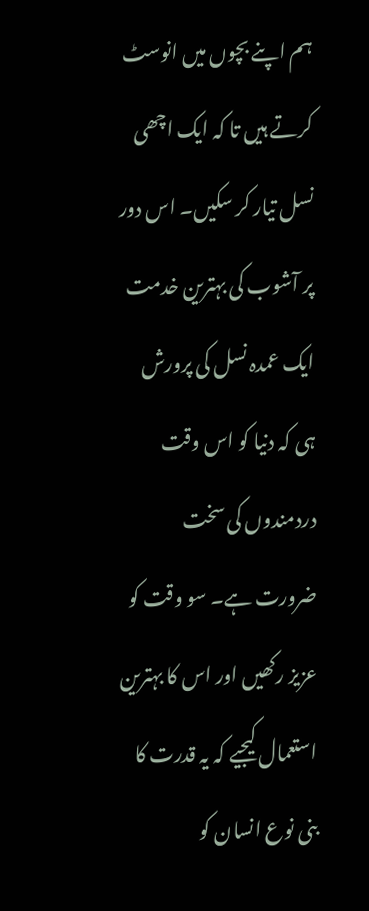ہم اپنے بچوں میں انوسٹ کرتے ہیں تا کہ ایک اچھی نسل تیار کر سکیں۔ اس دور پر آشوب کی بہترین خدمت ایک عمدہ نسل کی پرورش ہی کہ دنیا کو اس وقت دردمندوں کی سخت ضرورت ہے۔ سو وقت کو عزیز رکھیں اور اس کا بہترین استعمال کیجیے کہ یہ قدرت کا بنی نوع انسان کو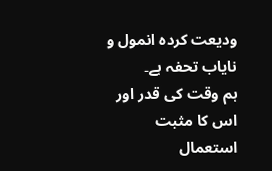ودیعت کردہ انمول و نایاب تحفہ ہے۔
ہم وقت کی قدر اور اس کا مثبت استعمال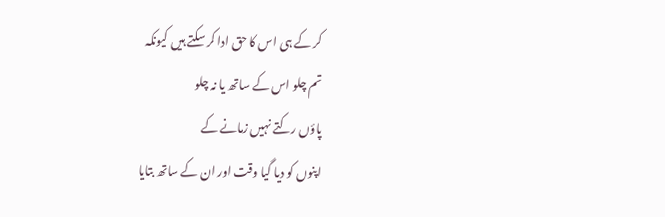کر کے ہی اس کا حق ادا کر سکتے ہیں کیونکہ
تم چلو اس کے ساتھ یا نہ چلو
پاؤں رکتے نہیں زمانے کے
اپنوں کو دیا گیا وقت اور ان کے ساتھ بتایا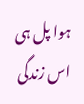ہوا پل ہی اس زندگی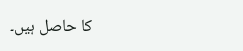کا حاصل ہیں۔